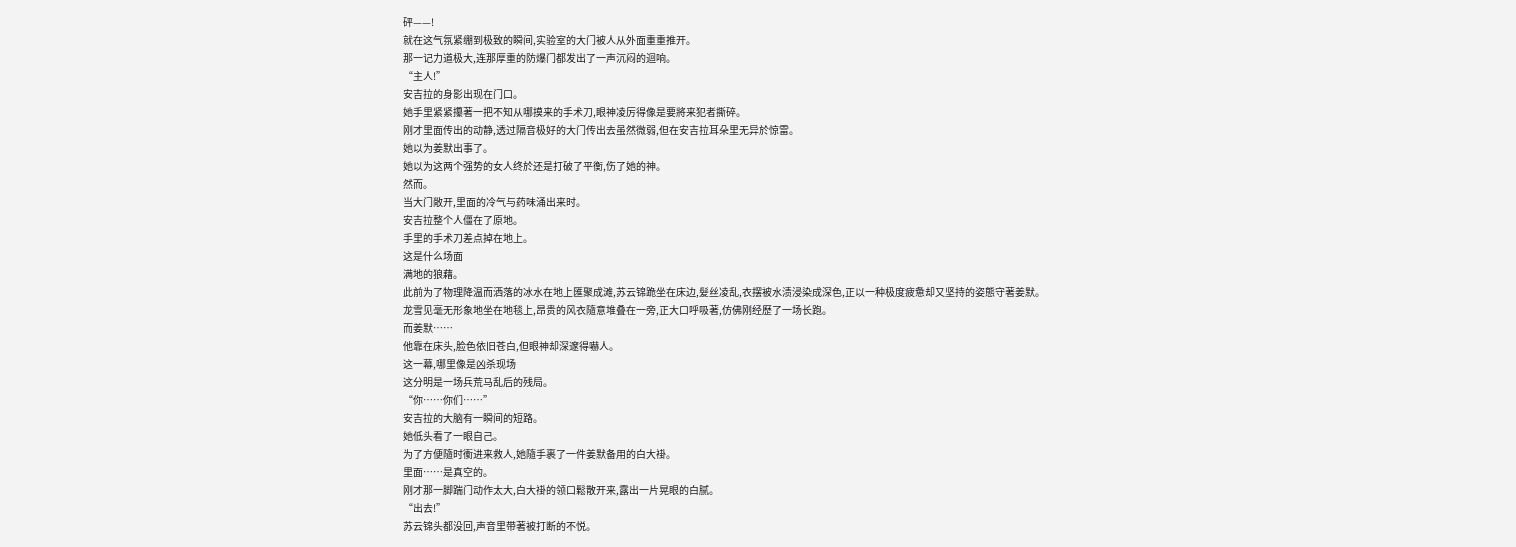砰——!
就在这气氛紧绷到极致的瞬间,实验室的大门被人从外面重重推开。
那一记力道极大,连那厚重的防爆门都发出了一声沉闷的迴响。
“主人!”
安吉拉的身影出现在门口。
她手里紧紧攥著一把不知从哪摸来的手术刀,眼神凌厉得像是要將来犯者撕碎。
刚才里面传出的动静,透过隔音极好的大门传出去虽然微弱,但在安吉拉耳朵里无异於惊雷。
她以为姜默出事了。
她以为这两个强势的女人终於还是打破了平衡,伤了她的神。
然而。
当大门敞开,里面的冷气与药味涌出来时。
安吉拉整个人僵在了原地。
手里的手术刀差点掉在地上。
这是什么场面
满地的狼藉。
此前为了物理降温而洒落的冰水在地上匯聚成滩,苏云锦跪坐在床边,髮丝凌乱,衣摆被水渍浸染成深色,正以一种极度疲惫却又坚持的姿態守著姜默。
龙雪见毫无形象地坐在地毯上,昂贵的风衣隨意堆叠在一旁,正大口呼吸著,仿佛刚经歷了一场长跑。
而姜默……
他靠在床头,脸色依旧苍白,但眼神却深邃得嚇人。
这一幕,哪里像是凶杀现场
这分明是一场兵荒马乱后的残局。
“你……你们……”
安吉拉的大脑有一瞬间的短路。
她低头看了一眼自己。
为了方便隨时衝进来救人,她隨手裹了一件姜默备用的白大褂。
里面……是真空的。
刚才那一脚踹门动作太大,白大褂的领口鬆散开来,露出一片晃眼的白腻。
“出去!”
苏云锦头都没回,声音里带著被打断的不悦。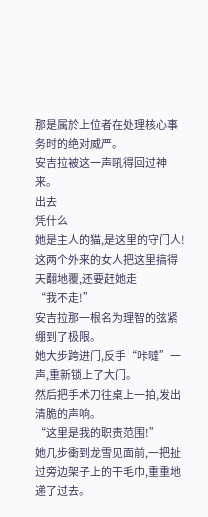那是属於上位者在处理核心事务时的绝对威严。
安吉拉被这一声吼得回过神来。
出去
凭什么
她是主人的猫,是这里的守门人!
这两个外来的女人把这里搞得天翻地覆,还要赶她走
“我不走!”
安吉拉那一根名为理智的弦紧绷到了极限。
她大步跨进门,反手“咔噠”一声,重新锁上了大门。
然后把手术刀往桌上一拍,发出清脆的声响。
“这里是我的职责范围!”
她几步衝到龙雪见面前,一把扯过旁边架子上的干毛巾,重重地递了过去。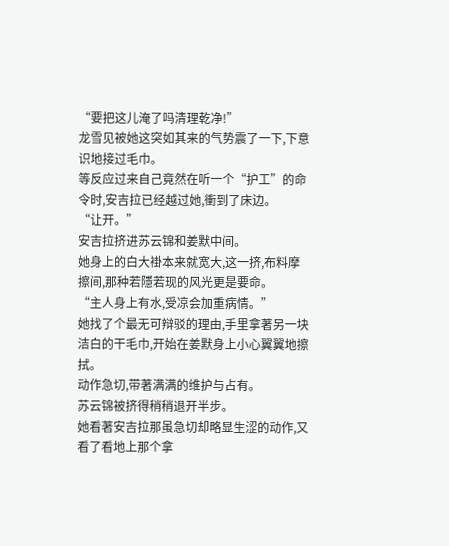“要把这儿淹了吗清理乾净!”
龙雪见被她这突如其来的气势震了一下,下意识地接过毛巾。
等反应过来自己竟然在听一个“护工”的命令时,安吉拉已经越过她,衝到了床边。
“让开。”
安吉拉挤进苏云锦和姜默中间。
她身上的白大褂本来就宽大,这一挤,布料摩擦间,那种若隱若现的风光更是要命。
“主人身上有水,受凉会加重病情。”
她找了个最无可辩驳的理由,手里拿著另一块洁白的干毛巾,开始在姜默身上小心翼翼地擦拭。
动作急切,带著满满的维护与占有。
苏云锦被挤得稍稍退开半步。
她看著安吉拉那虽急切却略显生涩的动作,又看了看地上那个拿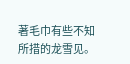著毛巾有些不知所措的龙雪见。